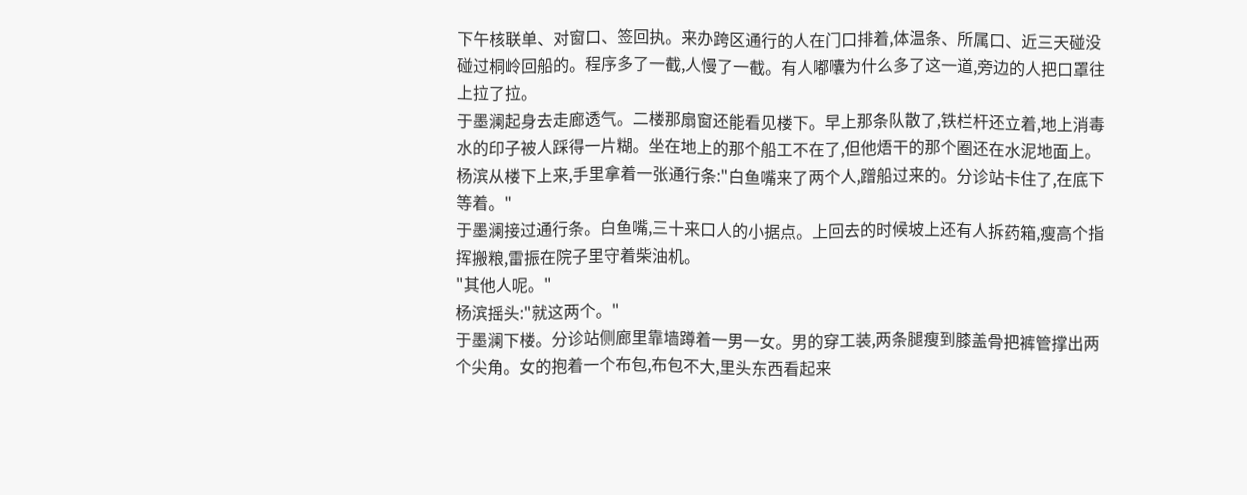下午核联单、对窗口、签回执。来办跨区通行的人在门口排着,体温条、所属口、近三天碰没碰过桐岭回船的。程序多了一截,人慢了一截。有人嘟囔为什么多了这一道,旁边的人把口罩往上拉了拉。
于墨澜起身去走廊透气。二楼那扇窗还能看见楼下。早上那条队散了,铁栏杆还立着,地上消毒水的印子被人踩得一片糊。坐在地上的那个船工不在了,但他焐干的那个圈还在水泥地面上。
杨滨从楼下上来,手里拿着一张通行条:"白鱼嘴来了两个人,蹭船过来的。分诊站卡住了,在底下等着。"
于墨澜接过通行条。白鱼嘴,三十来口人的小据点。上回去的时候坡上还有人拆药箱,瘦高个指挥搬粮,雷振在院子里守着柴油机。
"其他人呢。"
杨滨摇头:"就这两个。"
于墨澜下楼。分诊站侧廊里靠墙蹲着一男一女。男的穿工装,两条腿瘦到膝盖骨把裤管撑出两个尖角。女的抱着一个布包,布包不大,里头东西看起来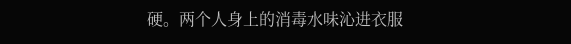硬。两个人身上的消毒水味沁进衣服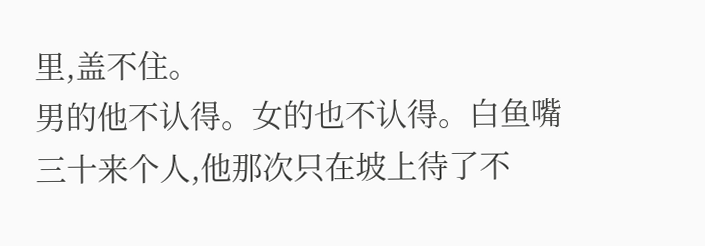里,盖不住。
男的他不认得。女的也不认得。白鱼嘴三十来个人,他那次只在坡上待了不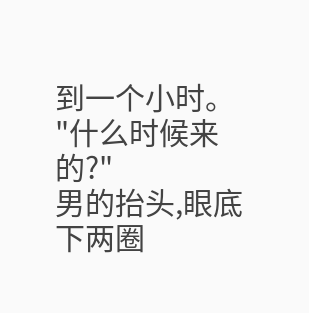到一个小时。
"什么时候来的?"
男的抬头,眼底下两圈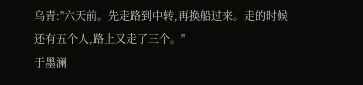乌青:"六天前。先走路到中转,再换船过来。走的时候还有五个人,路上又走了三个。"
于墨澜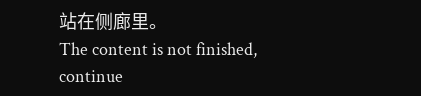站在侧廊里。
The content is not finished, continue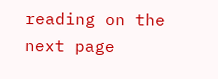reading on the next page